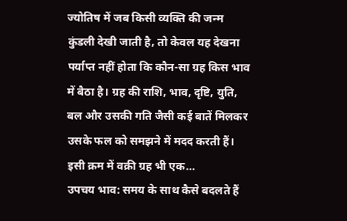ज्योतिष में जब किसी व्यक्ति की जन्म कुंडली देखी जाती है, तो केवल यह देखना पर्याप्त नहीं होता कि कौन-सा ग्रह किस भाव में बैठा है। ग्रह की राशि, भाव, दृष्टि, युति, बल और उसकी गति जैसी कई बातें मिलकर उसके फल को समझने में मदद करती हैं। इसी क्रम में वक्री ग्रह भी एक…
उपचय भाव: समय के साथ कैसे बदलते हैं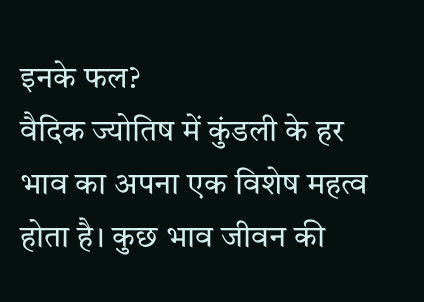इनके फल?
वैदिक ज्योतिष में कुंडली के हर भाव का अपना एक विशेष महत्व होता है। कुछ भाव जीवन की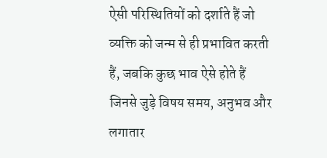ऐसी परिस्थितियों को दर्शाते हैं जो व्यक्ति को जन्म से ही प्रभावित करती हैं, जबकि कुछ भाव ऐसे होते हैं जिनसे जुड़े विषय समय, अनुभव और लगातार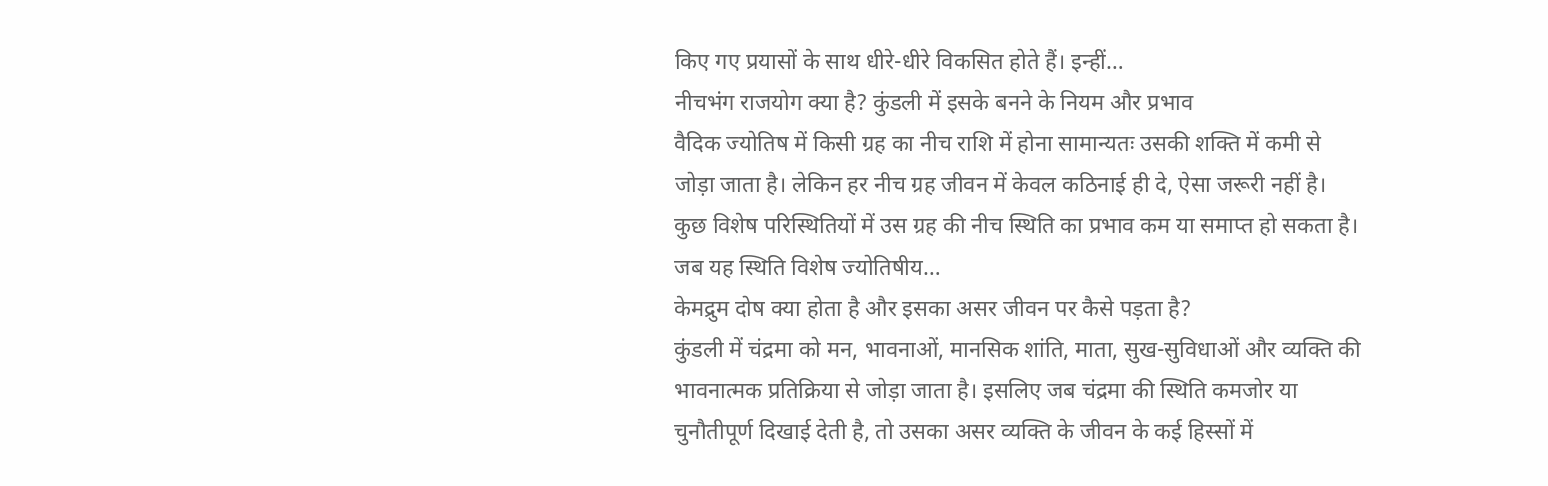किए गए प्रयासों के साथ धीरे-धीरे विकसित होते हैं। इन्हीं…
नीचभंग राजयोग क्या है? कुंडली में इसके बनने के नियम और प्रभाव
वैदिक ज्योतिष में किसी ग्रह का नीच राशि में होना सामान्यतः उसकी शक्ति में कमी से जोड़ा जाता है। लेकिन हर नीच ग्रह जीवन में केवल कठिनाई ही दे, ऐसा जरूरी नहीं है। कुछ विशेष परिस्थितियों में उस ग्रह की नीच स्थिति का प्रभाव कम या समाप्त हो सकता है। जब यह स्थिति विशेष ज्योतिषीय…
केमद्रुम दोष क्या होता है और इसका असर जीवन पर कैसे पड़ता है?
कुंडली में चंद्रमा को मन, भावनाओं, मानसिक शांति, माता, सुख-सुविधाओं और व्यक्ति की भावनात्मक प्रतिक्रिया से जोड़ा जाता है। इसलिए जब चंद्रमा की स्थिति कमजोर या चुनौतीपूर्ण दिखाई देती है, तो उसका असर व्यक्ति के जीवन के कई हिस्सों में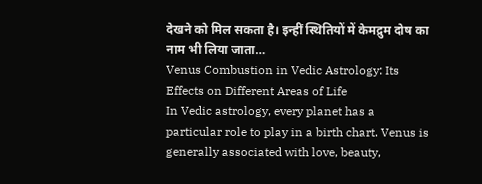देखने को मिल सकता है। इन्हीं स्थितियों में केमद्रुम दोष का नाम भी लिया जाता…
Venus Combustion in Vedic Astrology: Its Effects on Different Areas of Life
In Vedic astrology, every planet has a particular role to play in a birth chart. Venus is generally associated with love, beauty,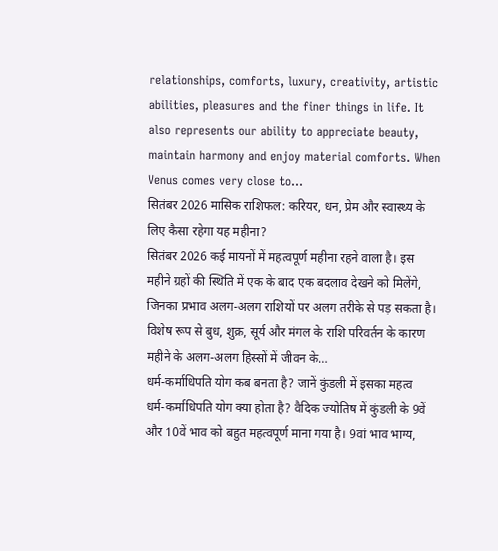relationships, comforts, luxury, creativity, artistic abilities, pleasures and the finer things in life. It also represents our ability to appreciate beauty, maintain harmony and enjoy material comforts. When Venus comes very close to…
सितंबर 2026 मासिक राशिफल: करियर, धन, प्रेम और स्वास्थ्य के लिए कैसा रहेगा यह महीना?
सितंबर 2026 कई मायनों में महत्वपूर्ण महीना रहने वाला है। इस महीने ग्रहों की स्थिति में एक के बाद एक बदलाव देखने को मिलेंगे, जिनका प्रभाव अलग-अलग राशियों पर अलग तरीके से पड़ सकता है। विशेष रूप से बुध, शुक्र, सूर्य और मंगल के राशि परिवर्तन के कारण महीने के अलग-अलग हिस्सों में जीवन के…
धर्म-कर्माधिपति योग कब बनता है? जानें कुंडली में इसका महत्व
धर्म-कर्माधिपति योग क्या होता है? वैदिक ज्योतिष में कुंडली के 9वें और 10वें भाव को बहुत महत्वपूर्ण माना गया है। 9वां भाव भाग्य,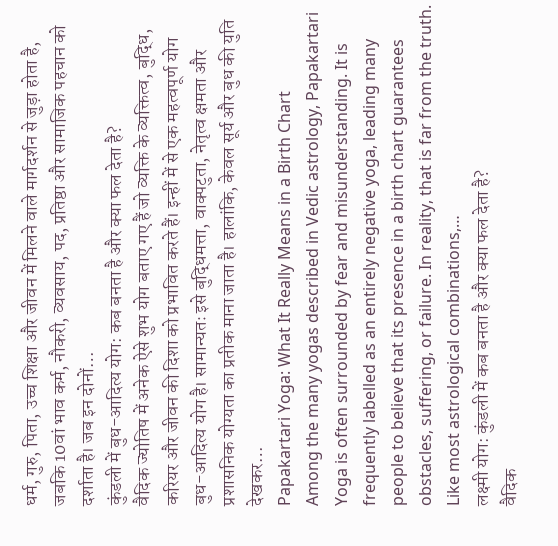धर्म, गुरु, पिता, उच्च शिक्षा और जीवन में मिलने वाले मार्गदर्शन से जुड़ा होता है, जबकि 10वां भाव कर्म, नौकरी, व्यवसाय, पद, प्रतिष्ठा और सामाजिक पहचान को दर्शाता है। जब इन दोनों…
कुंडली में बुध-आदित्य योग: कब बनता है और क्या फल देता है?
वैदिक ज्योतिष में अनेक ऐसे शुभ योग बताए गए हैं जो व्यक्ति के व्यक्तित्व, बुद्धि, करियर और जीवन की दिशा को प्रभावित करते हैं। इन्हीं में से एक महत्वपूर्ण योग बुध-आदित्य योग है। सामान्यतः इसे बुद्धिमत्ता, वाक्पटुता, नेतृत्व क्षमता और प्रशासनिक योग्यता का प्रतीक माना जाता है। हालांकि, केवल सूर्य और बुध की युति देखकर…
Papakartari Yoga: What It Really Means in a Birth Chart
Among the many yogas described in Vedic astrology, Papakartari Yoga is often surrounded by fear and misunderstanding. It is frequently labelled as an entirely negative yoga, leading many people to believe that its presence in a birth chart guarantees obstacles, suffering, or failure. In reality, that is far from the truth. Like most astrological combinations,…
लक्ष्मी योग: कुंडली में कब बनता है और क्या फल देता है?
वैदिक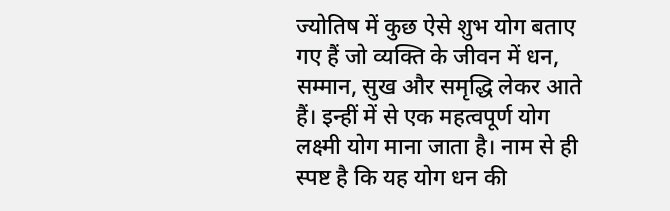ज्योतिष में कुछ ऐसे शुभ योग बताए गए हैं जो व्यक्ति के जीवन में धन, सम्मान, सुख और समृद्धि लेकर आते हैं। इन्हीं में से एक महत्वपूर्ण योग लक्ष्मी योग माना जाता है। नाम से ही स्पष्ट है कि यह योग धन की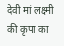देवी मां लक्ष्मी की कृपा का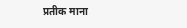प्रतीक माना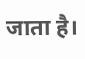जाता है।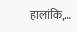हालांकि,…